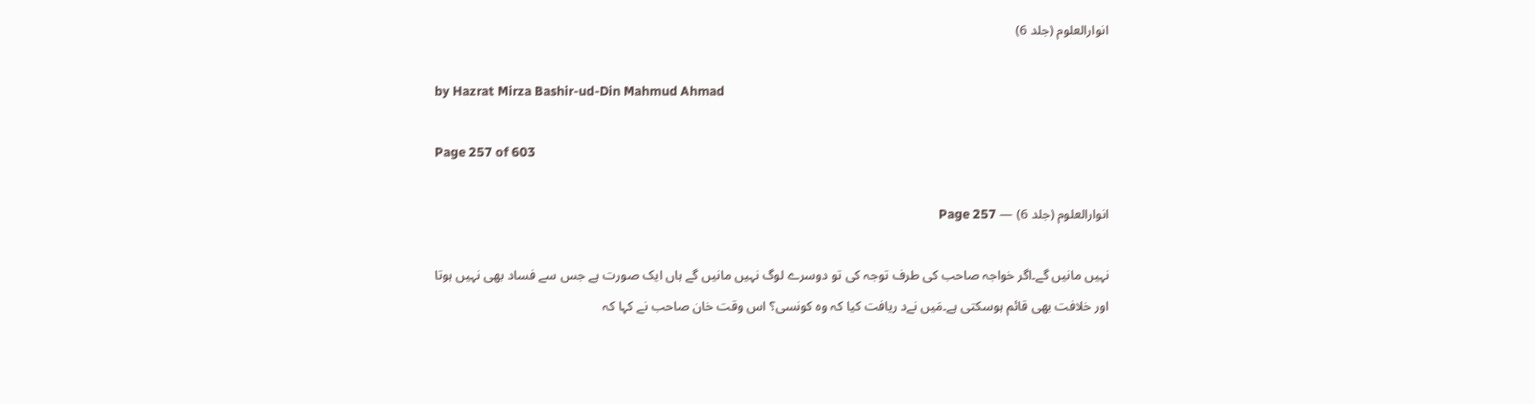انوارالعلوم (جلد 6)

by Hazrat Mirza Bashir-ud-Din Mahmud Ahmad

Page 257 of 603

انوارالعلوم (جلد 6) — Page 257

نہیں مانیں گے۔اگر خواجہ صاحب کی طرف توجہ کی تو دوسرے لوگ نہیں مانیں گے ہاں ایک صورت ہے جس سے فساد بھی نہیں ہوتا اور خلافت بھی قائم ہوسکتی ہے۔مَیں نےد ریافت کیا کہ وہ کونسی؟ اس وقت خان صاحب نے کہا کہ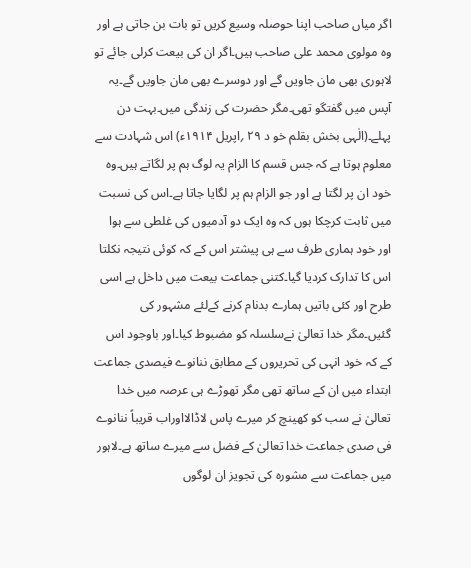اگر میاں صاحب اپنا حوصلہ وسیع کریں تو بات بن جاتی ہے اور وہ مولوی محمد علی صاحب ہیں۔اگر ان کی بیعت کرلی جائے تو لاہوری بھی مان جاویں گے اور دوسرے بھی مان جاویں گے۔یہ آپس میں گفتگو تھی۔مگر حضرت کی زندگی میں۔بہت دن پہلے۔(الٰہی بخش بقلم خو د ۲۹ ؍اپریل ۱۹۱۴ء) اس شہادت سے معلوم ہوتا ہے کہ جس قسم کا الزام یہ لوگ ہم پر لگاتے ہیں۔وہ خود ان پر لگتا ہے اور جو الزام ہم پر لگایا جاتا ہے۔اس کی نسبت میں ثابت کرچکا ہوں کہ وہ ایک دو آدمیوں کی غلطی سے ہوا اور خود ہماری طرف سے ہی پیشتر اس کے کہ کوئی نتیجہ نکلتا اس کا تدارک کردیا گیا۔کتنی جماعت بیعت میں داخل ہے اسی طرح اور کئی باتیں ہمارے بدنام کرنے کےلئے مشہور کی گئیں۔مگر خدا تعالیٰ نےسلسلہ کو مضبوط کیا۔اور باوجود اس کے کہ خود انہی کی تحریروں کے مطابق ننانوے فیصدی جماعت ابتداء میں ان کے ساتھ تھی مگر تھوڑے ہی عرصہ میں خدا تعالیٰ نے سب کو کھینچ کر میرے پاس لاڈالااوراب قریباً ننانوے فی صدی جماعت خدا تعالیٰ کے فضل سے میرے ساتھ ہے۔لاہور میں جماعت سے مشورہ کی تجویز ان لوگوں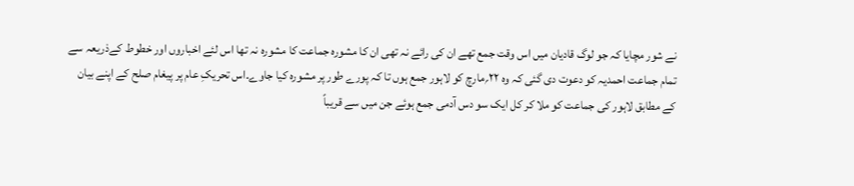نے شور مچایا کہ جو لوگ قادیان میں اس وقت جمع تھے ان کی رائے نہ تھی ان کا مشورہ جماعت کا مشورہ نہ تھا اس لئے اخباروں اور خطوط کےذریعہ سے تمام جماعت احمدیہ کو دعوت دی گئی کہ وہ ۲۲؍مارچ کو لاہور جمع ہوں تا کہ پورے طور پر مشورہ کیا جاوے۔اس تحریکِ عام پر پیغام صلح کے اپنے بیان کے مطابق لاہور کی جماعت کو ملا کر کل ایک سو دس آدمی جمع ہوئے جن میں سے قریباً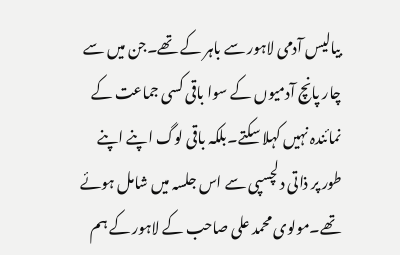بیالیس آدمی لاہور سے باہر کے تھے۔جن میں سے چار پانچ آدمیوں کے سوا باقی کسی جماعت کے نمائندہ نہیں کہلا سکتے۔بلکہ باقی لوگ اپنے اپنے طور پر ذاتی دلچسپی سے اس جلسہ میں شامل ہوئے تھے۔مولوی محمد علی صاحب کے لاہور کے ہم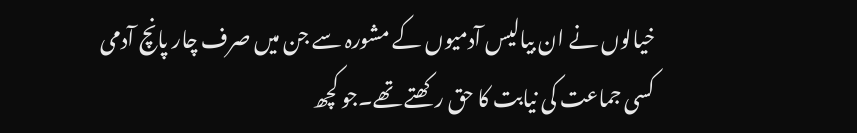خیالوں نے ان بیالیس آدمیوں کے مشورہ سے جن میں صرف چار پانچ آدمی کسی جماعت کی نیابت کا حق رکھتے تھے۔جو کچھ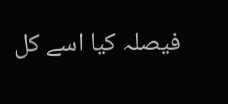فیصلہ کیا اسے کل